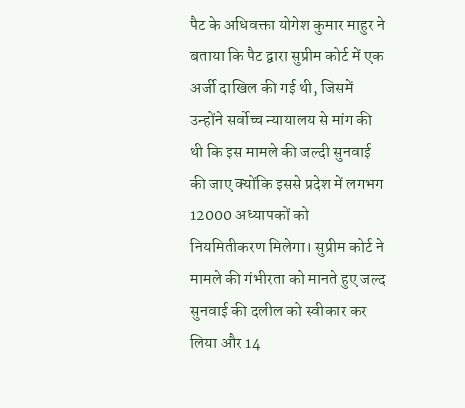पैट के अधिवक्ता योगेश कुमार माहुर ने बताया कि पैट द्वारा सुप्रीम कोर्ट में एक अर्जी दाखिल की गई थी, जिसमें उन्होंने सर्वोच्च न्यायालय से मांग की थी कि इस मामले की जल्दी सुनवाई की जाए क्योंकि इससे प्रदेश में लगभग 12000 अध्यापकों को नियमितीकरण मिलेगा। सुप्रीम कोर्ट ने मामले की गंभीरता को मानते हुए जल्द सुनवाई की दलील को स्वीकार कर लिया और 14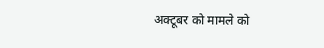अक्टूबर को मामले को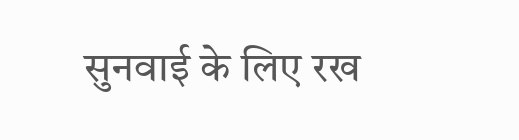सुनवाई के लिए रख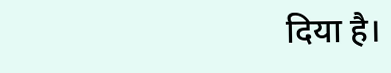दिया है।